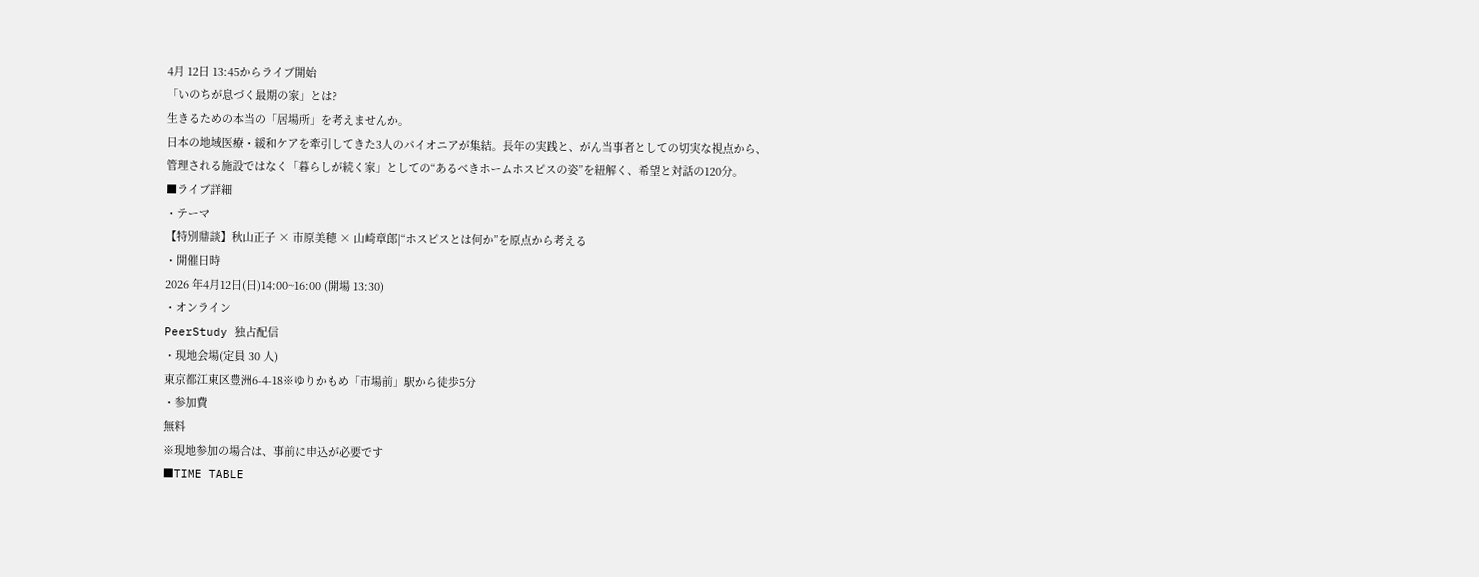4月 12日 13:45からライブ開始
「いのちが息づく最期の家」とは?
生きるための本当の「居場所」を考えませんか。
日本の地域医療・緩和ケアを牽引してきた3人のパイオニアが集結。長年の実践と、がん当事者としての切実な視点から、
管理される施設ではなく「暮らしが続く家」としての“あるべきホームホスピスの姿”を紐解く、希望と対話の120分。
■ライブ詳細
・テーマ
【特別鼎談】秋山正子 × 市原美穂 × 山崎章郎|“ホスピスとは何か”を原点から考える
・開催日時
2026 年4月12日(日)14:00~16:00 (開場 13:30)
・オンライン
PeerStudy 独占配信
・現地会場(定員 30 人)
東京都江東区豊洲6-4-18※ゆりかもめ「市場前」駅から徒歩5分
・参加費
無料
※現地参加の場合は、事前に申込が必要です
■TIME TABLE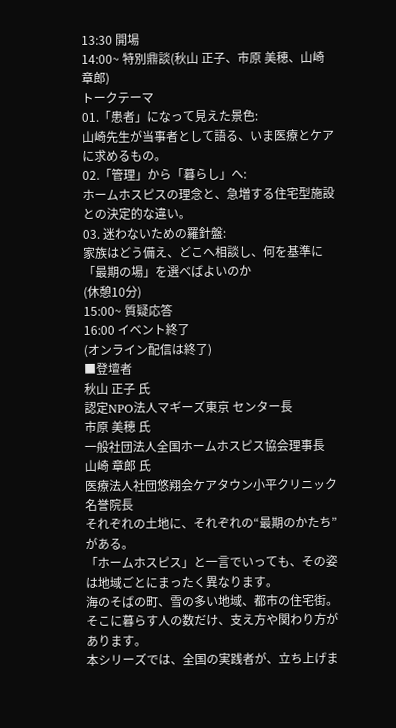13:30 開場
14:00~ 特別鼎談(秋山 正子、市原 美穂、山崎 章郎)
トークテーマ
01.「患者」になって見えた景色:
山崎先生が当事者として語る、いま医療とケアに求めるもの。
02.「管理」から「暮らし」へ:
ホームホスピスの理念と、急増する住宅型施設との決定的な違い。
03. 迷わないための羅針盤:
家族はどう備え、どこへ相談し、何を基準に「最期の場」を選べばよいのか
(休憩10分)
15:00~ 質疑応答
16:00 イベント終了
(オンライン配信は終了)
■登壇者
秋山 正子 氏
認定NPO法人マギーズ東京 センター長
市原 美穂 氏
一般社団法人全国ホームホスピス協会理事長
山崎 章郎 氏
医療法人社団悠翔会ケアタウン小平クリニック 名誉院長
それぞれの土地に、それぞれの“最期のかたち”がある。
「ホームホスピス」と一言でいっても、その姿は地域ごとにまったく異なります。
海のそばの町、雪の多い地域、都市の住宅街。
そこに暮らす人の数だけ、支え方や関わり方があります。
本シリーズでは、全国の実践者が、立ち上げま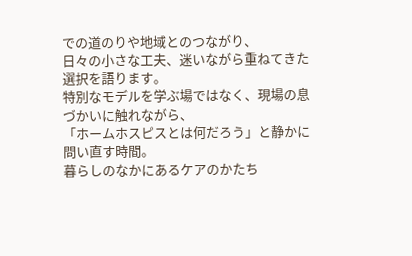での道のりや地域とのつながり、
日々の小さな工夫、迷いながら重ねてきた選択を語ります。
特別なモデルを学ぶ場ではなく、現場の息づかいに触れながら、
「ホームホスピスとは何だろう」と静かに問い直す時間。
暮らしのなかにあるケアのかたち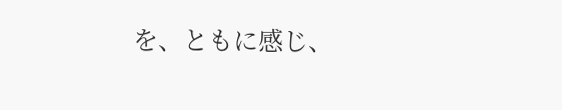を、ともに感じ、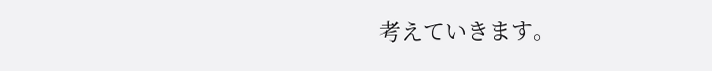考えていきます。